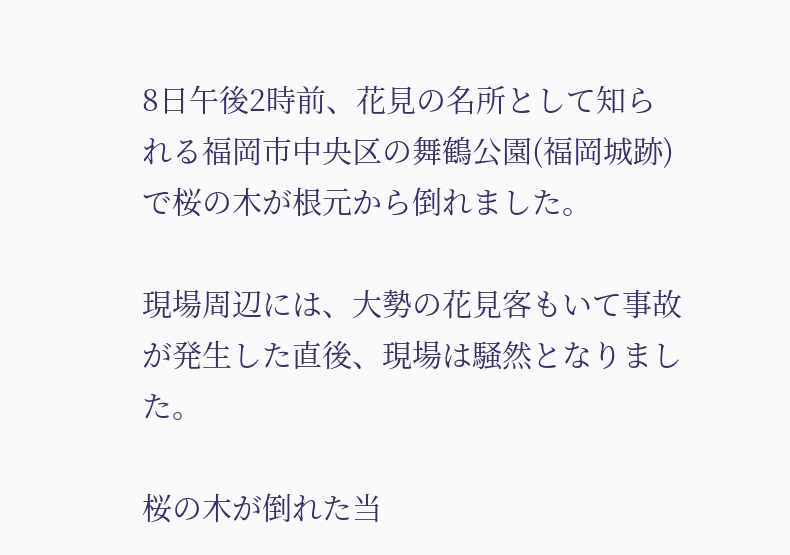8日午後2時前、花見の名所として知られる福岡市中央区の舞鶴公園(福岡城跡)で桜の木が根元から倒れました。

現場周辺には、大勢の花見客もいて事故が発生した直後、現場は騒然となりました。

桜の木が倒れた当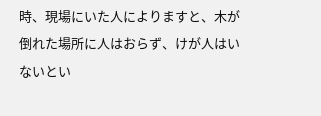時、現場にいた人によりますと、木が倒れた場所に人はおらず、けが人はいないとい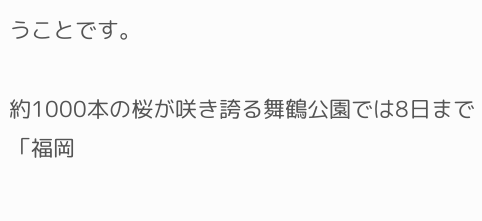うことです。

約1000本の桜が咲き誇る舞鶴公園では8日まで「福岡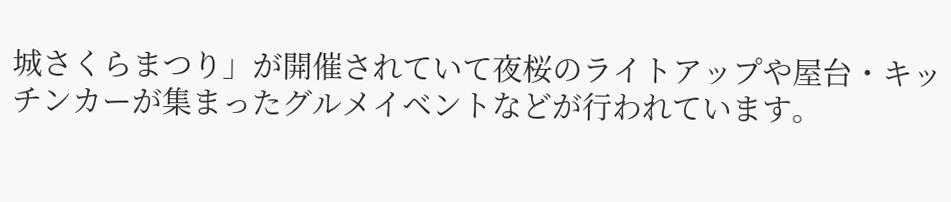城さくらまつり」が開催されていて夜桜のライトアップや屋台・キッチンカーが集まったグルメイベントなどが行われています。